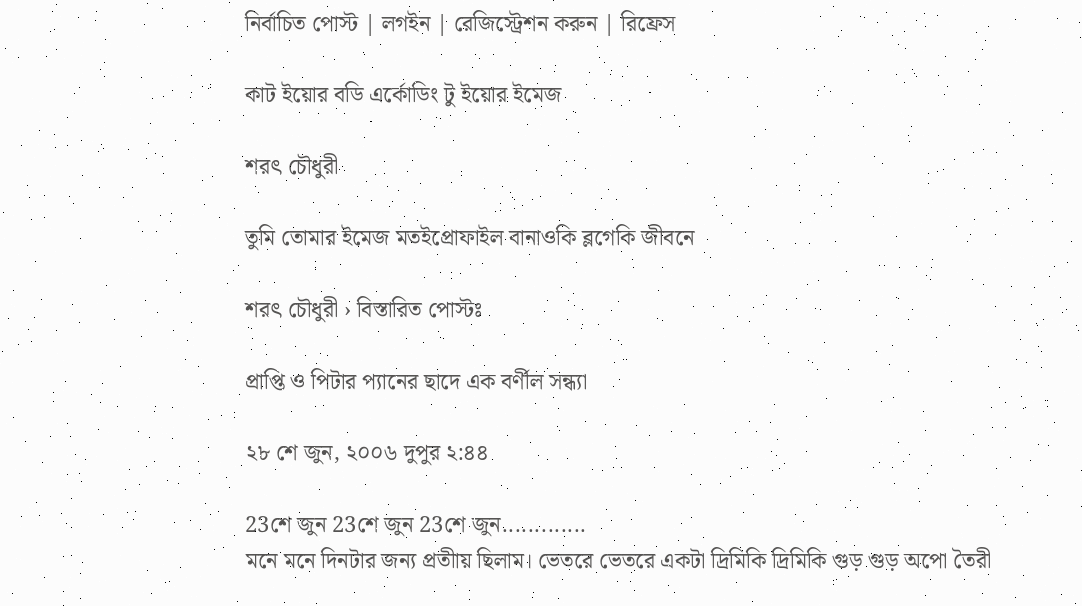নির্বাচিত পোস্ট | লগইন | রেজিস্ট্রেশন করুন | রিফ্রেস

কাট ইয়োর বডি এর্কোডিং টু ইয়োর ইমেজ

শরৎ চৌধুরী

তুমি তোমার ইমেজ মতইপ্রোফাইল বানাওকি ব্লগেকি জীবনে

শরৎ চৌধুরী › বিস্তারিত পোস্টঃ

প্রাপ্তি ও পিটার প্যানের ছাদে এক বর্ণীল সন্ধ্যা

২৮ শে জুন, ২০০৬ দুপুর ২:৪৪

23শে জুন 23শে জুন 23শে জুন.............
মনে মনে দিনটার জন্য প্রতীায় ছিলাম। ভেতরে ভেতরে একটা দ্রিমিকি দ্রিমিকি গুড় গুড় অপো তৈরী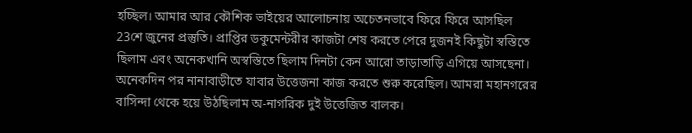হচ্ছিল। আমার আর কৌশিক ভাইয়ের আলোচনায় অচেতনভাবে ফিরে ফিরে আসছিল 23শে জুনের প্রস্তুতি। প্রাপ্তির ডকুমেন্টরীর কাজটা শেষ করতে পেরে দুজনই কিছুটা স্বস্তিতে ছিলাম এবং অনেকখানি অস্বস্তিতে ছিলাম দিনটা কেন আরো তাড়াতাড়ি এগিয়ে আসছেনা। অনেকদিন পর নানাবাড়ীতে যাবার উত্তেজনা কাজ করতে শুরু করেছিল। আমরা মহানগরের বাসিন্দা থেকে হয়ে উঠছিলাম অ-নাগরিক দুই উত্তেজিত বালক।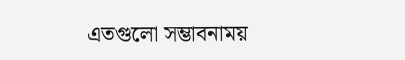এতগুলো সম্ভাবনাময়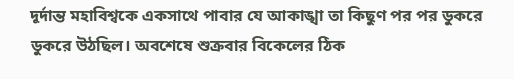দূর্দান্ত মহাবিশ্বকে একসাথে পাবার যে আকাঙ্খা তা কিছুণ পর পর ডুকরে ডুকরে উঠছিল। অবশেষে শুক্রবার বিকেলের ঠিক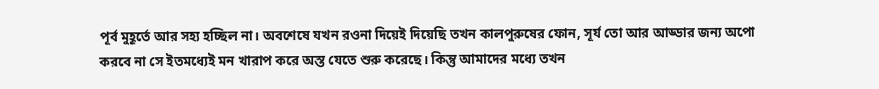পূর্ব মুহূর্তে আর সহ্য হচ্ছিল না। অবশেষে যখন রওনা দিয়েই দিয়েছি তখন কালপুরুষের ফোন, সূর্য তো আর আড্ডার জন্য অপো করবে না সে ইতমধ্যেই মন খারাপ করে অস্ত যেতে শুরু করেছে। কিন্তু আমাদের মধ্যে তখন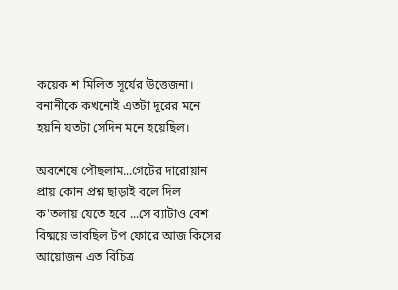কয়েক শ মিলিত সূর্যের উত্তেজনা।
বনানীকে কখনোই এতটা দূরের মনে হয়নি যতটা সেদিন মনে হয়েছিল।

অবশেষে পৌছলাম...গেটের দারোয়ান প্রায় কোন প্রশ্ন ছাড়াই বলে দিল ক'তলায় যেতে হবে ...সে ব্যাটাও বেশ বিষ্ময়ে ভাবছিল টপ ফোরে আজ কিসের আয়োজন এত বিচিত্র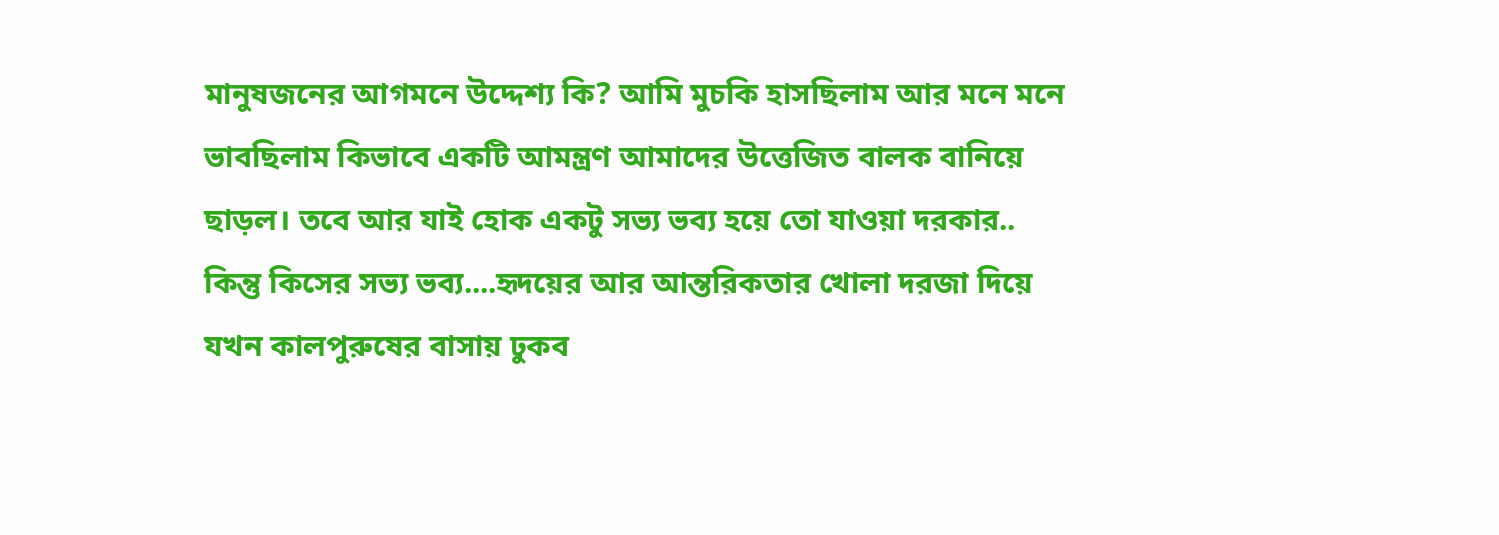মানুষজনের আগমনে উদ্দেশ্য কি? আমি মুচকি হাসছিলাম আর মনে মনে ভাবছিলাম কিভাবে একটি আমন্ত্রণ আমাদের উত্তেজিত বালক বানিয়ে ছাড়ল। তবে আর যাই হোক একটু সভ্য ভব্য হয়ে তো যাওয়া দরকার.. কিন্তু কিসের সভ্য ভব্য....হৃদয়ের আর আন্তরিকতার খোলা দরজা দিয়ে যখন কালপুরুষের বাসায় ঢুকব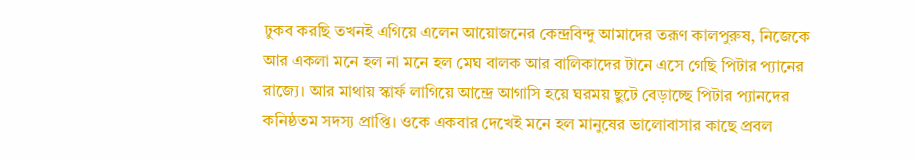ঢুকব করছি তখনই এগিয়ে এলেন আয়োজনের কেন্দ্রবিন্দু আমাদের তরূণ কালপুরুষ, নিজেকে আর একলা মনে হল না মনে হল মেঘ বালক আর বালিকাদের টানে এসে গেছি পিটার প্যানের রাজ্যে। আর মাথায় স্কার্ফ লাগিয়ে আন্দ্রে আগাসি হয়ে ঘরময় ছুটে বেড়াচ্ছে পিটার প্যানদের কনিষ্ঠতম সদস্য প্রাপ্তি। ওকে একবার দেখেই মনে হল মানুষের ভালোবাসার কাছে প্রবল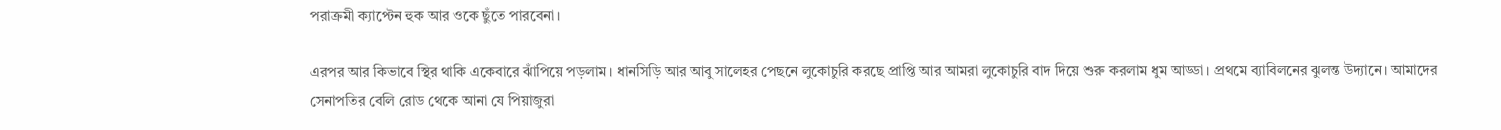পরাক্রমী ক্যাপ্টেন হুক আর ওকে ছুঁতে পারবেনা।

এরপর আর কিভাবে স্থির থাকি একেবারে ঝাঁপিয়ে পড়লাম। ধানসিড়ি আর আবু সালেহর পেছনে লুকোচুরি করছে প্রাপ্তি আর আমরা লুকোচুরি বাদ দিয়ে শুরু করলাম ধুম আড্ডা। প্রথমে ব্যাবিলনের ঝুলন্ত উদ্যানে। আমাদের সেনাপতির বেলি রোড থেকে আনা যে পিয়াজুরা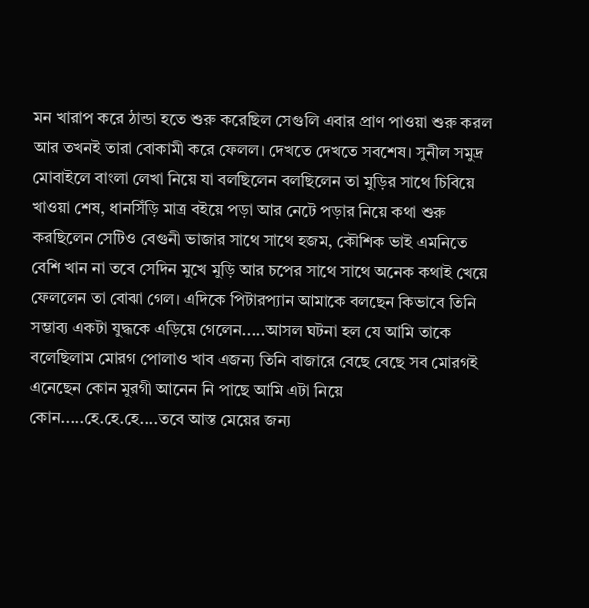মন খারাপ করে ঠান্ডা হতে শুরু করেছিল সেগুলি এবার প্রাণ পাওয়া শুরু করল আর তখনই তারা বোকামী করে ফেলল। দেখতে দেখতে সবশেষ। সুনীল সমুদ্র মোবাইলে বাংলা লেখা নিয়ে যা বলছিলেন বলছিলেন তা মুড়ির সাথে চিবিয়ে খাওয়া শেষ, ধানসিঁড়ি মাত্র বইয়ে পড়া আর নেটে পড়ার নিয়ে কথা শুরু করছিলেন সেটিও বেগুনী ভাজার সাথে সাথে হজম, কৌশিক ভাই এমনিতে বেশি খান না তবে সেদিন মুখে মুড়ি আর চপের সাথে সাথে অনেক কথাই খেয়ে ফেললেন তা বোঝা গেল। এদিকে পিটারপ্যান আমাকে বলছেন কিভাবে তিনি সম্ভাব্য একটা যুদ্ধকে এড়িয়ে গেলেন.....আসল ঘটনা হল যে আমি তাকে বলেছিলাম মোরগ পোলাও খাব এজন্য তিনি বাজারে বেছে বেছে সব মোরগই এনেছেন কোন মুরগী আনেন নি পাছে আমি এটা নিয়ে কোন.....হে.হে.হে....তবে আস্ত মেয়ের জন্য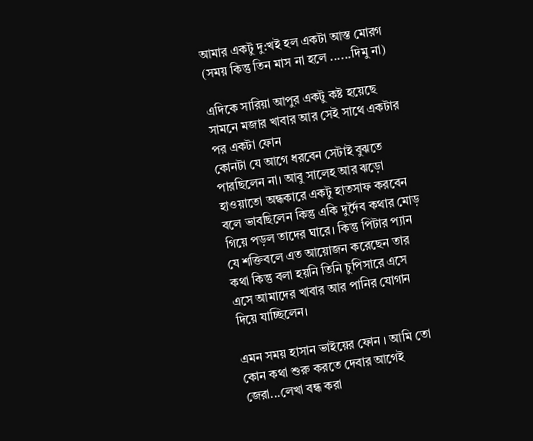আমার একটু দু:খই হল একটা আস্ত মোরগ (সময় কিন্তু তিন মাস না হলে ......দিমু না)

এদিকে সারিয়া আপুর একটু কষ্ট হয়েছে সামনে মজার খাবার আর সেই সাথে একটার পর একটা ফোন
কোনটা যে আগে ধরবেন সেটাই বুঝতে পারছিলেন না। আবু সালেহ আর ঝড়ো হাওয়াতো অন্ধকারে একটু হাতসাফ করবেন বলে ভাবছিলেন কিন্তু একি দুর্দৈব কথার মোড় গিয়ে পড়ল তাদের ঘারে। কিন্তু পিটার প্যান যে শক্তিবলে এত আয়োজন করেছেন তার কথা কিন্তু বলা হয়নি তিনি চুপিসারে এসে এসে আমাদের খাবার আর পানির যোগান দিয়ে যাচ্ছিলেন।

এমন সময় হাসান ভাইয়ের ফোন । আমি তো কোন কথা শুরু করতে দেবার আগেই জেরা...লেখা বন্ধ করা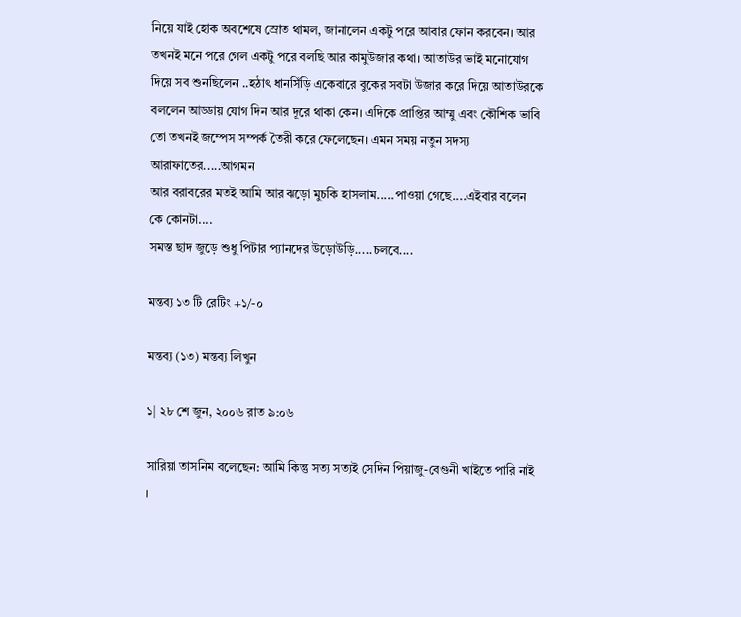নিয়ে যাই হোক অবশেষে স্রোত থামল, জানালেন একটু পরে আবার ফোন করবেন। আর তখনই মনে পরে গেল একটু পরে বলছি আর কামুউজার কথা। আতাউর ভাই মনোযোগ দিয়ে সব শুনছিলেন ..হঠাৎ ধানসিঁড়ি একেবারে বুকের সবটা উজার করে দিয়ে আতাউরকে বললেন আড্ডায় যোগ দিন আর দূরে থাকা কেন। এদিকে প্রাপ্তির আম্মু এবং কৌশিক ভাবি তো তখনই জম্পেস সম্পর্ক তৈরী করে ফেলেছেন। এমন সময় নতুন সদস্য আরাফাতের.....আগমন
আর বরাবরের মতই আমি আর ঝড়ো মুচকি হাসলাম.....পাওয়া গেছে....এইবার বলেন কে কোনটা....
সমস্ত ছাদ জুড়ে শুধু পিটার প্যানদের উড়োউড়ি.....চলবে....

মন্তব্য ১৩ টি রেটিং +১/-০

মন্তব্য (১৩) মন্তব্য লিখুন

১| ২৮ শে জুন, ২০০৬ রাত ৯:০৬

সারিয়া তাসনিম বলেছেন: আমি কিন্তু সত্য সত্যই সেদিন পিয়াজু-বেগুনী খাইতে পারি নাই ।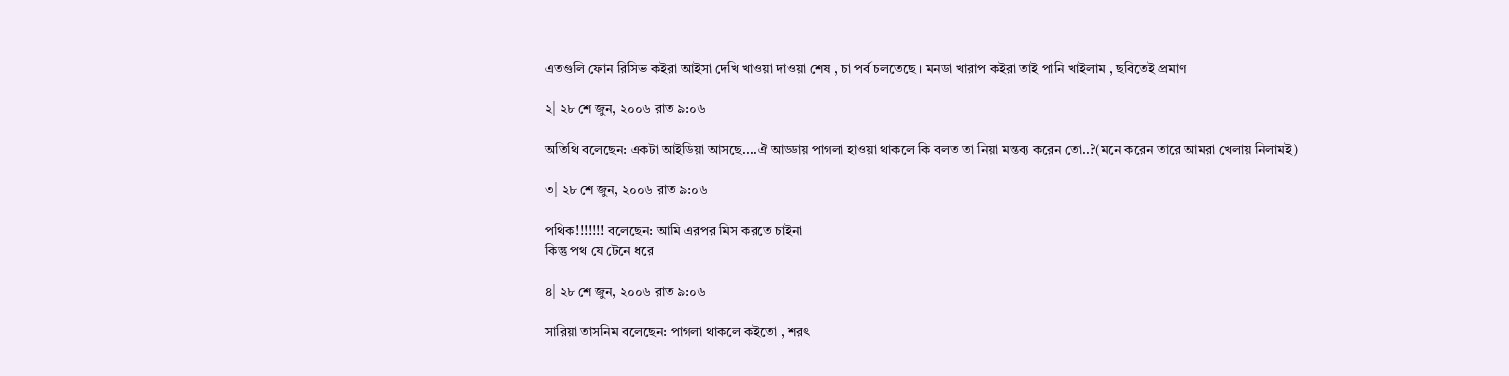এতগুলি ফোন রিসিভ কইরা আইসা দেখি খাওয়া দাওয়া শেষ , চা পর্ব চলতেছে । মনডা খারাপ কইরা তাই পানি খাইলাম , ছবিতেই প্রমাণ

২| ২৮ শে জুন, ২০০৬ রাত ৯:০৬

অতিথি বলেছেন: একটা আইডিয়া আসছে....ঐ আড্ডায় পাগলা হাওয়া থাকলে কি বলত তা নিয়া মন্তব্য করেন তো..?(মনে করেন তারে আমরা খেলায় নিলামই)

৩| ২৮ শে জুন, ২০০৬ রাত ৯:০৬

পথিক!!!!!!! বলেছেন: আমি এরপর মিস করতে চাইনা
কিন্তু পথ যে টেনে ধরে

৪| ২৮ শে জুন, ২০০৬ রাত ৯:০৬

সারিয়া তাসনিম বলেছেন: পাগলা থাকলে কইতো , শরৎ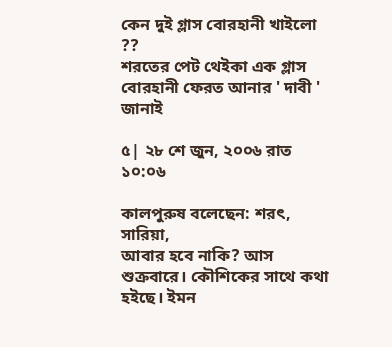কেন দুই গ্লাস বোরহানী খাইলো ??
শরতের পেট থেইকা এক গ্লাস বোরহানী ফেরত আনার ' দাবী ' জানাই

৫| ২৮ শে জুন, ২০০৬ রাত ১০:০৬

কালপুরুষ বলেছেন: শরৎ, সারিয়া,
আবার হবে নাকি? আস শুক্রবারে। কৌশিকের সাথে কথা হইছে। ইমন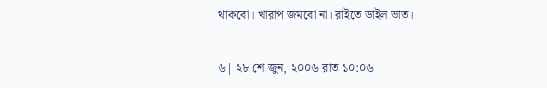থাকবো। খারাপ জমবো না। রাইতে ডাইল ভাত।

৬| ২৮ শে জুন, ২০০৬ রাত ১০:০৬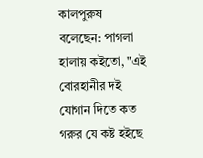কালপুরুষ বলেছেন: পাগলা হালায় কইতো, "এই বোরহানীর দই যোগান দিতে কত গরুর যে কষ্ট হইছে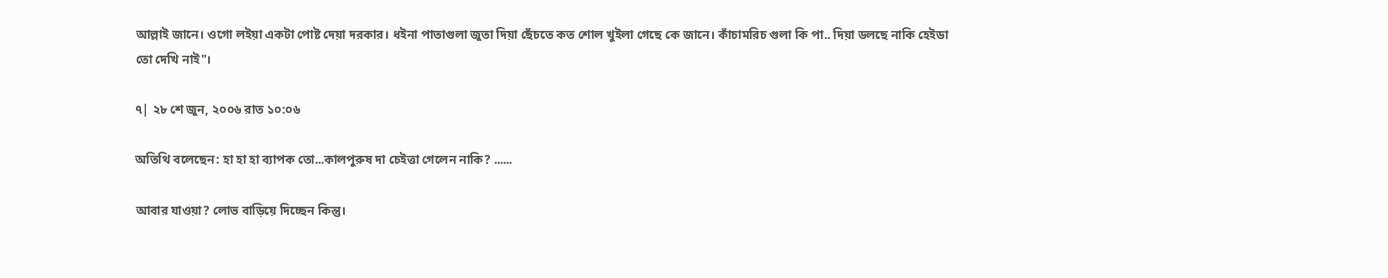আল্লাই জানে। ওগো লইয়া একটা পোষ্ট দেয়া দরকার। ধইনা পাতাগুলা জুতা দিয়া ছেঁচতে কত শোল খুইলা গেছে কে জানে। কাঁচামরিচ গুলা কি পা.. দিয়া ডলছে নাকি হেইডা তো দেখি নাই"।

৭| ২৮ শে জুন, ২০০৬ রাত ১০:০৬

অতিথি বলেছেন: হা হা হা ব্যাপক তো...কালপুরুষ দা চেইত্তা গেলেন নাকি? ......

আবার যাওয়া? লোভ বাড়িয়ে দিচ্ছেন কিন্তু।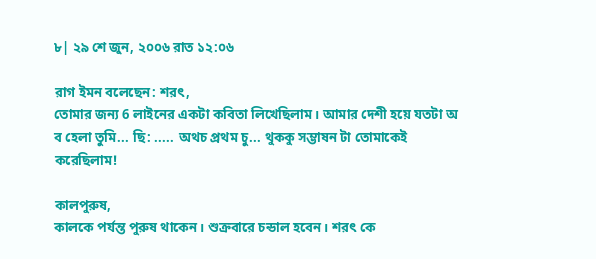৮| ২৯ শে জুন, ২০০৬ রাত ১২:০৬

রাগ ইমন বলেছেন: শরৎ,
তোমার জন্য 6 লাইনের একটা কবিতা লিখেছিলাম। আমার দেশী হয়ে যতটা অ ব হেলা তুমি... ছি: ..... অথচ প্রথম চু... থুককু সম্ভাষন টা তোমাকেই করেছিলাম!

কালপুরুষ,
কালকে পর্যন্ত পুরুষ থাকেন। শুক্রবারে চন্ডাল হবেন। শরৎ কে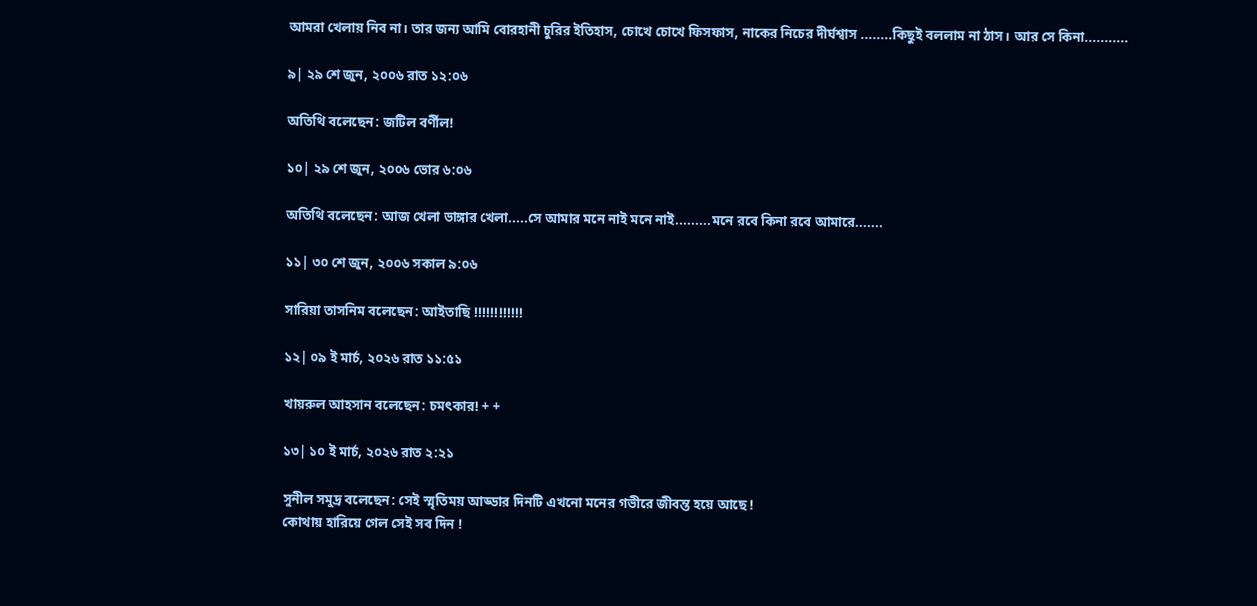আমরা খেলায় নিব না। তার জন্য আমি বোরহানী চুরির ইতিহাস, চোখে চোখে ফিসফাস, নাকের নিচের দীর্ঘশ্বাস ........কিছুই বললাম না ঠাস। আর সে কিনা...........

৯| ২৯ শে জুন, ২০০৬ রাত ১২:০৬

অতিথি বলেছেন: জটিল বর্ণীল!

১০| ২৯ শে জুন, ২০০৬ ভোর ৬:০৬

অতিথি বলেছেন: আজ খেলা ভাঙ্গার খেলা.....সে আমার মনে নাই মনে নাই.........মনে রবে কিনা রবে আমারে.......

১১| ৩০ শে জুন, ২০০৬ সকাল ৯:০৬

সারিয়া তাসনিম বলেছেন: আইতাছি !!!!!!!!!!!!

১২| ০৯ ই মার্চ, ২০২৬ রাত ১১:৫১

খায়রুল আহসান বলেছেন: চমৎকার! + +

১৩| ১০ ই মার্চ, ২০২৬ রাত ২:২১

সুনীল সমুদ্র বলেছেন: সেই স্মৃতিময় আড্ডার দিনটি এখনো মনের গভীরে জীবন্ত হয়ে আছে !
কোথায় হারিয়ে গেল সেই সব দিন !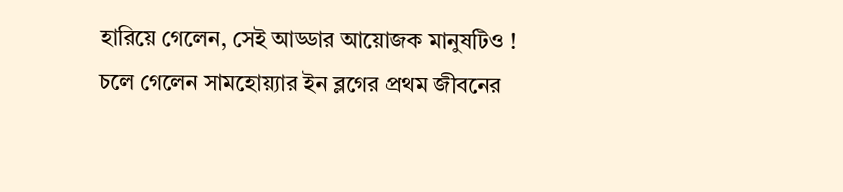হারিয়ে গেলেন, সেই আড্ডার আয়োজক মানুষটিও !
চলে গেলেন সামহোয়্যার ইন ব্লগের প্রথম জীবনের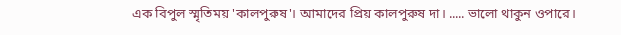এক বিপুল স্মৃতিময় 'কালপুরুষ'। আমাদের প্রিয় কালপুরুষ দা। ..... ভালো থাকুন ওপারে।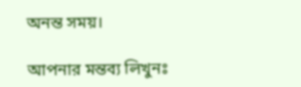অনন্ত সময়।

আপনার মন্তব্য লিখুনঃ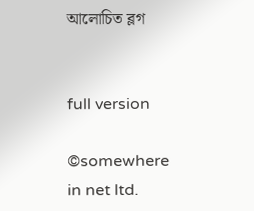আলোচিত ব্লগ


full version

©somewhere in net ltd.